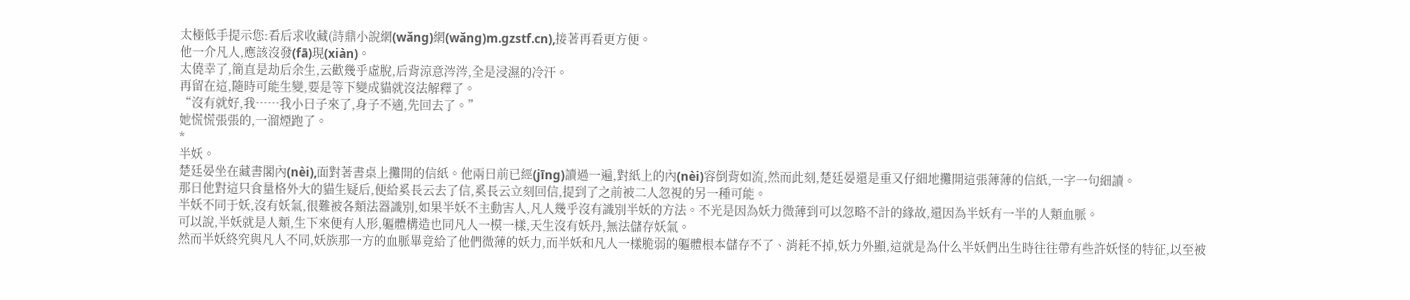太極低手提示您:看后求收藏(詩鼎小說網(wǎng)網(wǎng)m.gzstf.cn),接著再看更方便。
他一介凡人,應該沒發(fā)現(xiàn)。
太僥幸了,簡直是劫后余生,云歡幾乎虛脫,后背涼意涔涔,全是浸濕的冷汗。
再留在這,隨時可能生變,要是等下變成貓就沒法解釋了。
“沒有就好,我……我小日子來了,身子不適,先回去了。”
她慌慌張張的,一溜煙跑了。
*
半妖。
楚廷晏坐在藏書閣內(nèi),面對著書桌上攤開的信紙。他兩日前已經(jīng)讀過一遍,對紙上的內(nèi)容倒背如流,然而此刻,楚廷晏還是重又仔細地攤開這張薄薄的信紙,一字一句細讀。
那日他對這只食量格外大的貓生疑后,便給奚長云去了信,奚長云立刻回信,提到了之前被二人忽視的另一種可能。
半妖不同于妖,沒有妖氣,很難被各類法器識別,如果半妖不主動害人,凡人幾乎沒有識別半妖的方法。不光是因為妖力微薄到可以忽略不計的緣故,還因為半妖有一半的人類血脈。
可以說,半妖就是人類,生下來便有人形,軀體構造也同凡人一模一樣,天生沒有妖丹,無法儲存妖氣。
然而半妖終究與凡人不同,妖族那一方的血脈畢竟給了他們微薄的妖力,而半妖和凡人一樣脆弱的軀體根本儲存不了、消耗不掉,妖力外顯,這就是為什么半妖們出生時往往帶有些許妖怪的特征,以至被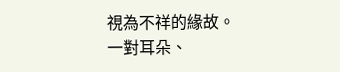視為不祥的緣故。
一對耳朵、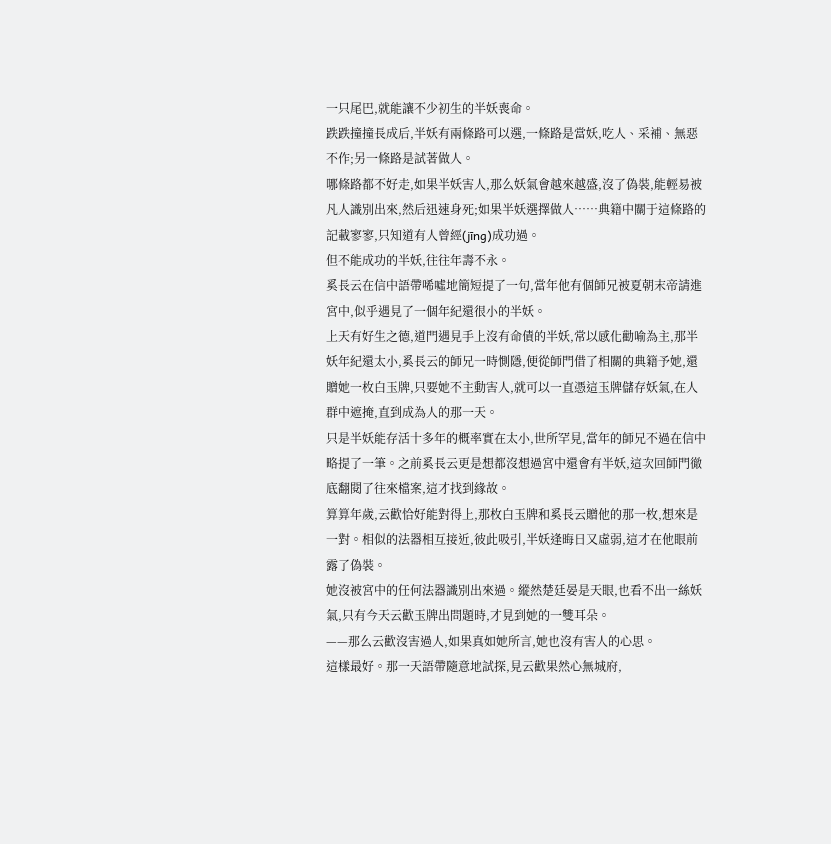一只尾巴,就能讓不少初生的半妖喪命。
跌跌撞撞長成后,半妖有兩條路可以選,一條路是當妖,吃人、采補、無惡不作;另一條路是試著做人。
哪條路都不好走,如果半妖害人,那么妖氣會越來越盛,沒了偽裝,能輕易被凡人識別出來,然后迅速身死;如果半妖選擇做人……典籍中關于這條路的記載寥寥,只知道有人曾經(jīng)成功過。
但不能成功的半妖,往往年壽不永。
奚長云在信中語帶唏噓地簡短提了一句,當年他有個師兄被夏朝末帝請進宮中,似乎遇見了一個年紀還很小的半妖。
上天有好生之德,道門遇見手上沒有命債的半妖,常以感化勸喻為主,那半妖年紀還太小,奚長云的師兄一時惻隱,便從師門借了相關的典籍予她,還贈她一枚白玉牌,只要她不主動害人,就可以一直憑這玉牌儲存妖氣,在人群中遮掩,直到成為人的那一天。
只是半妖能存活十多年的概率實在太小,世所罕見,當年的師兄不過在信中略提了一筆。之前奚長云更是想都沒想過宮中還會有半妖,這次回師門徹底翻閱了往來檔案,這才找到緣故。
算算年歲,云歡恰好能對得上,那枚白玉牌和奚長云贈他的那一枚,想來是一對。相似的法器相互接近,彼此吸引,半妖逢晦日又虛弱,這才在他眼前露了偽裝。
她沒被宮中的任何法器識別出來過。縱然楚廷晏是天眼,也看不出一絲妖氣,只有今天云歡玉牌出問題時,才見到她的一雙耳朵。
——那么云歡沒害過人,如果真如她所言,她也沒有害人的心思。
這樣最好。那一天語帶隨意地試探,見云歡果然心無城府,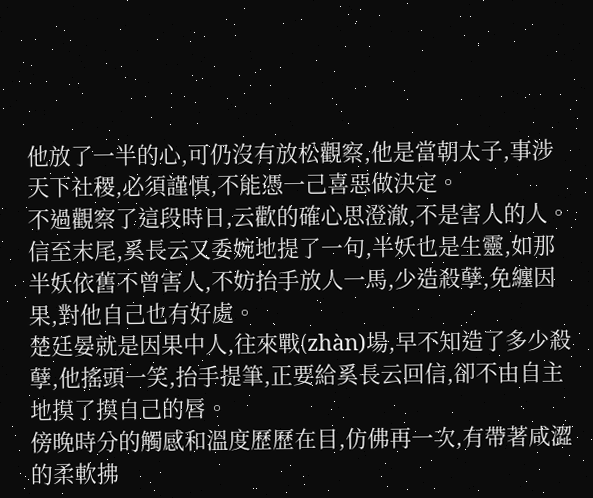他放了一半的心,可仍沒有放松觀察,他是當朝太子,事涉天下社稷,必須謹慎,不能憑一己喜惡做決定。
不過觀察了這段時日,云歡的確心思澄澈,不是害人的人。
信至末尾,奚長云又委婉地提了一句,半妖也是生靈,如那半妖依舊不曾害人,不妨抬手放人一馬,少造殺孽,免纏因果,對他自己也有好處。
楚廷晏就是因果中人,往來戰(zhàn)場,早不知造了多少殺孽,他搖頭一笑,抬手提筆,正要給奚長云回信,卻不由自主地摸了摸自己的唇。
傍晚時分的觸感和溫度歷歷在目,仿佛再一次,有帶著咸澀的柔軟拂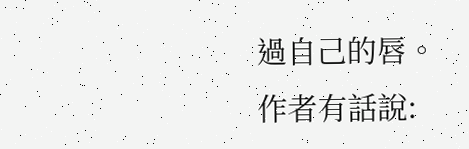過自己的唇。
作者有話說: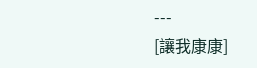---
[讓我康康]